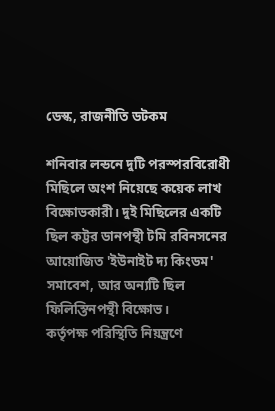ডেস্ক, রাজনীতি ডটকম

শনিবার লন্ডনে দুটি পরস্পরবিরোধী মিছিলে অংশ নিয়েছে কয়েক লাখ বিক্ষোভকারী। দুই মিছিলের একটি ছিল কট্টর ডানপন্থী টমি রবিনসনের আয়োজিত 'ইউনাইট দ্য কিংডম' সমাবেশ, আর অন্যটি ছিল ফিলিস্তিনপন্থী বিক্ষোভ।
কর্তৃপক্ষ পরিস্থিতি নিয়ন্ত্রণে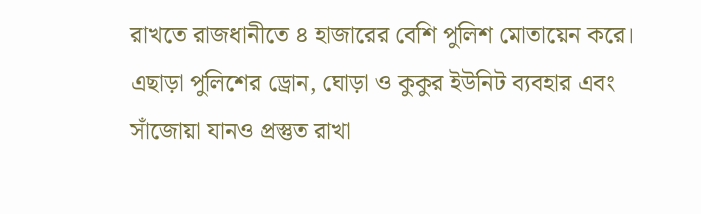রাখতে রাজধানীতে ৪ হাজারের বেশি পুলিশ মোতায়েন করে। এছাড়া পুলিশের ড্রোন, ঘোড়া ও কুকুর ইউনিট ব্যবহার এবং সাঁজোয়া যানও প্রস্তুত রাখা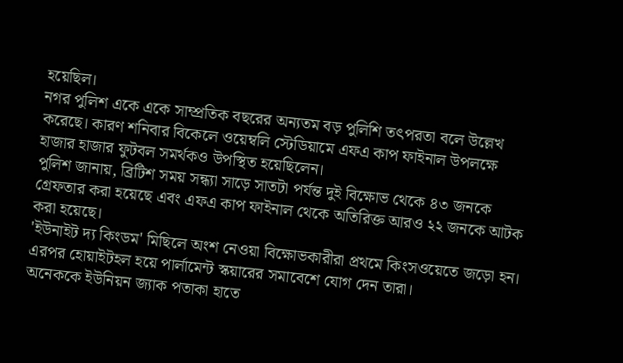হয়েছিল।
নগর পুলিশ একে একে সাম্প্রতিক বছরের অন্যতম বড় পুলিশি তৎপরতা বলে উল্লেখ করেছে। কারণ শনিবার বিকেলে ওয়েম্বলি স্টেডিয়ামে এফএ কাপ ফাইনাল উপলক্ষে হাজার হাজার ফুটবল সমর্থকও উপস্থিত হয়েছিলেন।
পুলিশ জানায়, ব্রিটিশ সময় সন্ধ্যা সাড়ে সাতটা পর্যন্ত দুই বিক্ষোভ থেকে ৪৩ জনকে গ্রেফতার করা হয়েছে এবং এফএ কাপ ফাইনাল থেকে অতিরিক্ত আরও ২২ জনকে আটক করা হয়েছে।
'ইউনাইট দ্য কিংডম' মিছিলে অংশ নেওয়া বিক্ষোভকারীরা প্রথমে কিংসওয়েতে জড়ো হন। এরপর হোয়াইটহল হয়ে পার্লামেন্ট স্কয়ারের সমাবেশে যোগ দেন তারা।
অনেককে ইউনিয়ন জ্যাক পতাকা হাতে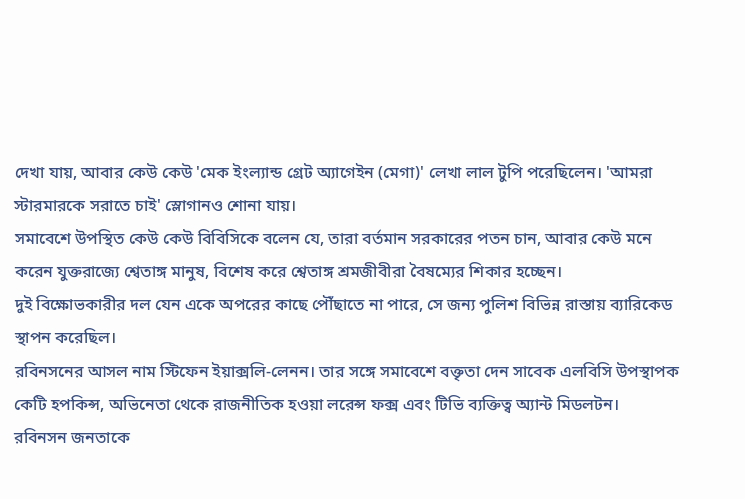দেখা যায়, আবার কেউ কেউ 'মেক ইংল্যান্ড গ্রেট অ্যাগেইন (মেগা)' লেখা লাল টুপি পরেছিলেন। 'আমরা স্টারমারকে সরাতে চাই' স্লোগানও শোনা যায়।
সমাবেশে উপস্থিত কেউ কেউ বিবিসিকে বলেন যে, তারা বর্তমান সরকারের পতন চান, আবার কেউ মনে করেন যুক্তরাজ্যে শ্বেতাঙ্গ মানুষ, বিশেষ করে শ্বেতাঙ্গ শ্রমজীবীরা বৈষম্যের শিকার হচ্ছেন।
দুই বিক্ষোভকারীর দল যেন একে অপরের কাছে পৌঁছাতে না পারে, সে জন্য পুলিশ বিভিন্ন রাস্তায় ব্যারিকেড স্থাপন করেছিল।
রবিনসনের আসল নাম স্টিফেন ইয়াক্সলি-লেনন। তার সঙ্গে সমাবেশে বক্তৃতা দেন সাবেক এলবিসি উপস্থাপক কেটি হপকিন্স, অভিনেতা থেকে রাজনীতিক হওয়া লরেন্স ফক্স এবং টিভি ব্যক্তিত্ব অ্যান্ট মিডলটন।
রবিনসন জনতাকে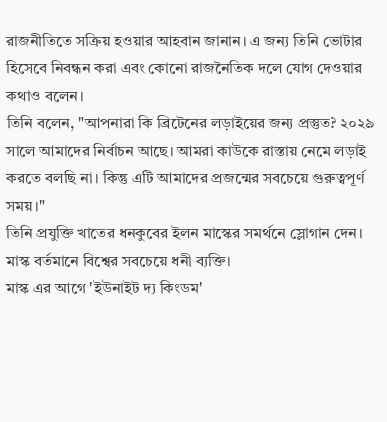রাজনীতিতে সক্রিয় হওয়ার আহবান জানান। এ জন্য তিনি ভোটার হিসেবে নিবন্ধন করা এবং কোনো রাজনৈতিক দলে যোগ দেওয়ার কথাও বলেন।
তিনি বলেন, "আপনারা কি ব্রিটেনের লড়াইয়ের জন্য প্রস্তুত? ২০২৯ সালে আমাদের নির্বাচন আছে। আমরা কাউকে রাস্তায় নেমে লড়াই করতে বলছি না। কিন্তু এটি আমাদের প্রজন্মের সবচেয়ে গুরুত্বপূর্ণ সময়।"
তিনি প্রযুক্তি খাতের ধনকুবের ইলন মাস্কের সমর্থনে স্লোগান দেন। মাস্ক বর্তমানে বিশ্বের সবচেয়ে ধনী ব্যক্তি।
মাস্ক এর আগে 'ইউনাইট দ্য কিংডম'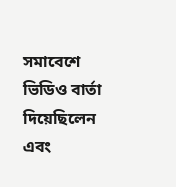সমাবেশে ভিডিও বার্তা দিয়েছিলেন এবং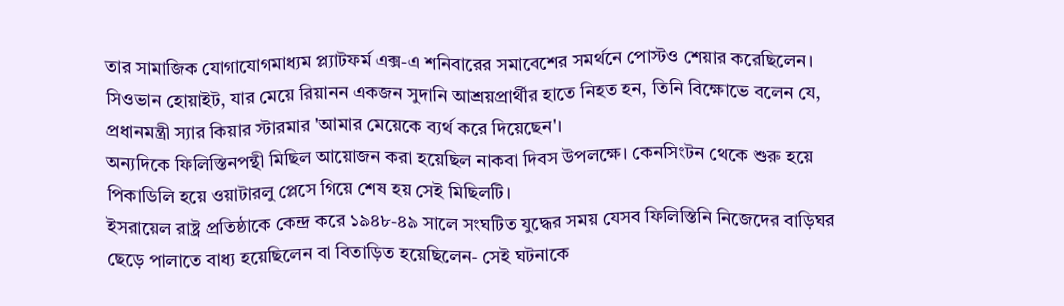তার সামাজিক যোগাযোগমাধ্যম প্ল্যাটফর্ম এক্স-এ শনিবারের সমাবেশের সমর্থনে পোস্টও শেয়ার করেছিলেন।
সিওভান হোয়াইট, যার মেয়ে রিয়ানন একজন সুদানি আশ্রয়প্রার্থীর হাতে নিহত হন, তিনি বিক্ষোভে বলেন যে, প্রধানমন্ত্রী স্যার কিয়ার স্টারমার 'আমার মেয়েকে ব্যর্থ করে দিয়েছেন'।
অন্যদিকে ফিলিস্তিনপন্থী মিছিল আয়োজন করা হয়েছিল নাকবা দিবস উপলক্ষে। কেনসিংটন থেকে শুরু হয়ে পিকাডিলি হয়ে ওয়াটারলু প্লেসে গিয়ে শেষ হয় সেই মিছিলটি।
ইসরায়েল রাষ্ট্র প্রতিষ্ঠাকে কেন্দ্র করে ১৯৪৮-৪৯ সালে সংঘটিত যুদ্ধের সময় যেসব ফিলিস্তিনি নিজেদের বাড়িঘর ছেড়ে পালাতে বাধ্য হয়েছিলেন বা বিতাড়িত হয়েছিলেন- সেই ঘটনাকে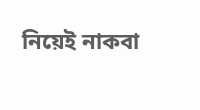নিয়েই নাকবা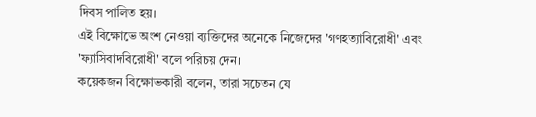দিবস পালিত হয়।
এই বিক্ষোভে অংশ নেওয়া ব্যক্তিদের অনেকে নিজেদের 'গণহত্যাবিরোধী' এবং 'ফ্যাসিবাদবিরোধী' বলে পরিচয় দেন।
কয়েকজন বিক্ষোভকারী বলেন, তারা সচেতন যে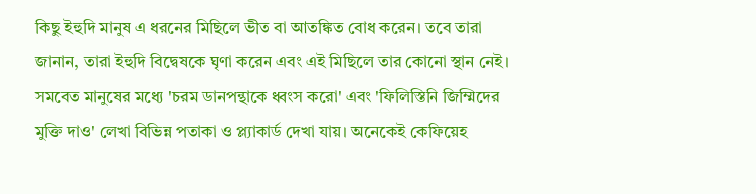কিছু ইহুদি মানুষ এ ধরনের মিছিলে ভীত বা আতঙ্কিত বোধ করেন। তবে তারা জানান, তারা ইহুদি বিদ্বেষকে ঘৃণা করেন এবং এই মিছিলে তার কোনো স্থান নেই।
সমবেত মানুষের মধ্যে 'চরম ডানপন্থাকে ধ্বংস করো' এবং 'ফিলিস্তিনি জিম্মিদের মুক্তি দাও' লেখা বিভিন্ন পতাকা ও প্ল্যাকার্ড দেখা যায়। অনেকেই কেফিয়েহ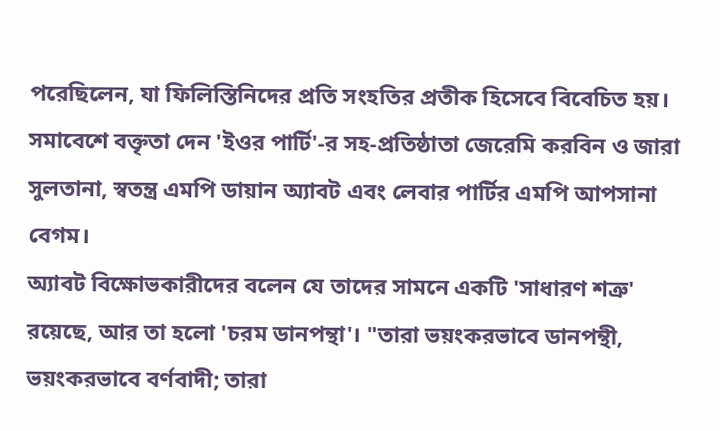পরেছিলেন, যা ফিলিস্তিনিদের প্রতি সংহতির প্রতীক হিসেবে বিবেচিত হয়।
সমাবেশে বক্তৃতা দেন 'ইওর পার্টি'-র সহ-প্রতিষ্ঠাতা জেরেমি করবিন ও জারা সুলতানা, স্বতন্ত্র এমপি ডায়ান অ্যাবট এবং লেবার পার্টির এমপি আপসানা বেগম।
অ্যাবট বিক্ষোভকারীদের বলেন যে তাদের সামনে একটি 'সাধারণ শত্রু' রয়েছে, আর তা হলো 'চরম ডানপন্থা'। "তারা ভয়ংকরভাবে ডানপন্থী, ভয়ংকরভাবে বর্ণবাদী; তারা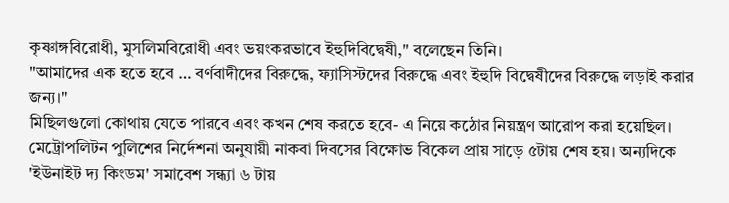কৃষ্ণাঙ্গবিরোধী, মুসলিমবিরোধী এবং ভয়ংকরভাবে ইহুদিবিদ্বেষী," বলেছেন তিনি।
"আমাদের এক হতে হবে … বর্ণবাদীদের বিরুদ্ধে, ফ্যাসিস্টদের বিরুদ্ধে এবং ইহুদি বিদ্বেষীদের বিরুদ্ধে লড়াই করার জন্য।"
মিছিলগুলো কোথায় যেতে পারবে এবং কখন শেষ করতে হবে- এ নিয়ে কঠোর নিয়ন্ত্রণ আরোপ করা হয়েছিল।
মেট্রোপলিটন পুলিশের নির্দেশনা অনুযায়ী নাকবা দিবসের বিক্ষোভ বিকেল প্রায় সাড়ে ৫টায় শেষ হয়। অন্যদিকে 'ইউনাইট দ্য কিংডম' সমাবেশ সন্ধ্যা ৬ টায়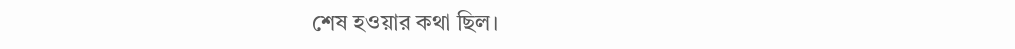শেষ হওয়ার কথা ছিল।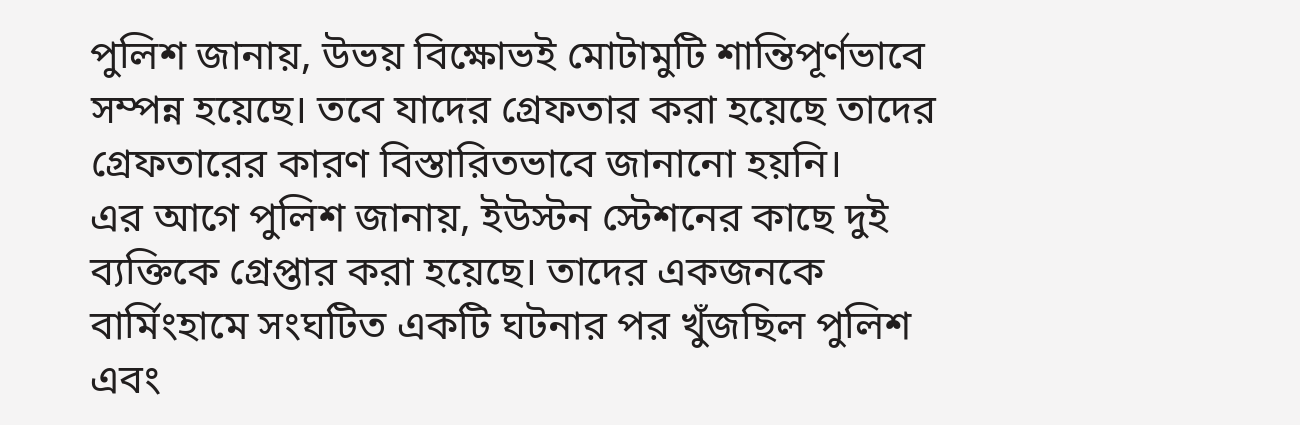পুলিশ জানায়, উভয় বিক্ষোভই মোটামুটি শান্তিপূর্ণভাবে সম্পন্ন হয়েছে। তবে যাদের গ্রেফতার করা হয়েছে তাদের গ্রেফতারের কারণ বিস্তারিতভাবে জানানো হয়নি।
এর আগে পুলিশ জানায়, ইউস্টন স্টেশনের কাছে দুই ব্যক্তিকে গ্রেপ্তার করা হয়েছে। তাদের একজনকে বার্মিংহামে সংঘটিত একটি ঘটনার পর খুঁজছিল পুলিশ এবং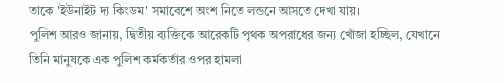তাকে 'ইউনাইট দ্য কিংডম' সমাবেশে অংশ নিতে লন্ডনে আসতে দেখা যায়।
পুলিশ আরও জানায়, দ্বিতীয় ব্যক্তিকে আরেকটি পৃথক অপরাধের জন্য খোঁজা হচ্ছিল, যেখানে তিনি মানুষকে এক পুলিশ কর্মকর্তার ওপর হামলা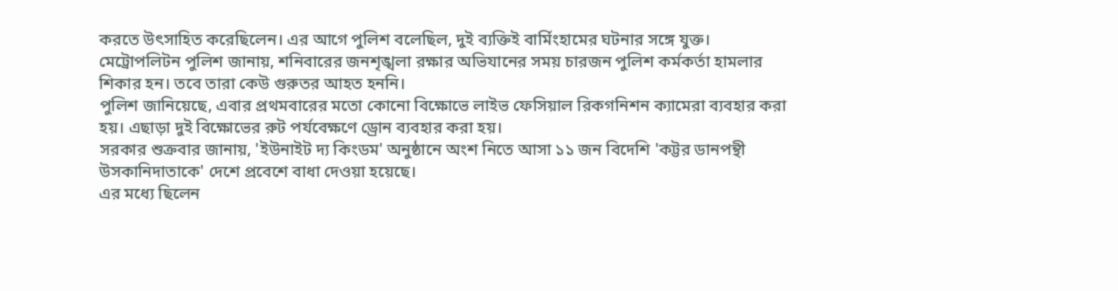করতে উৎসাহিত করেছিলেন। এর আগে পুলিশ বলেছিল, দুই ব্যক্তিই বার্মিংহামের ঘটনার সঙ্গে যুক্ত।
মেট্রোপলিটন পুলিশ জানায়, শনিবারের জনশৃঙ্খলা রক্ষার অভিযানের সময় চারজন পুলিশ কর্মকর্তা হামলার শিকার হন। তবে তারা কেউ গুরুতর আহত হননি।
পুলিশ জানিয়েছে, এবার প্রথমবারের মতো কোনো বিক্ষোভে লাইভ ফেসিয়াল রিকগনিশন ক্যামেরা ব্যবহার করা হয়। এছাড়া দুই বিক্ষোভের রুট পর্যবেক্ষণে ড্রোন ব্যবহার করা হয়।
সরকার শুক্রবার জানায়, 'ইউনাইট দ্য কিংডম' অনুষ্ঠানে অংশ নিতে আসা ১১ জন বিদেশি 'কট্টর ডানপন্থী উসকানিদাতাকে' দেশে প্রবেশে বাধা দেওয়া হয়েছে।
এর মধ্যে ছিলেন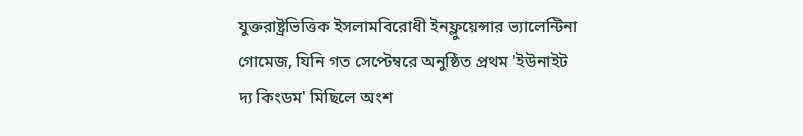যুক্তরাষ্ট্রভিত্তিক ইসলামবিরোধী ইনফ্লুয়েন্সার ভ্যালেন্টিনা গোমেজ, যিনি গত সেপ্টেম্বরে অনুষ্ঠিত প্রথম 'ইউনাইট দ্য কিংডম' মিছিলে অংশ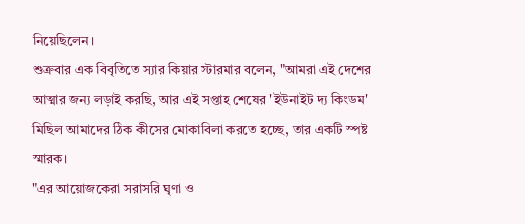নিয়েছিলেন।
শুক্রবার এক বিবৃতিতে স্যার কিয়ার স্টারমার বলেন, "আমরা এই দেশের আত্মার জন্য লড়াই করছি, আর এই সপ্তাহ শেষের 'ইউনাইট দ্য কিংডম' মিছিল আমাদের ঠিক কীসের মোকাবিলা করতে হচ্ছে, তার একটি স্পষ্ট স্মারক।
"এর আয়োজকেরা সরাসরি ঘৃণা ও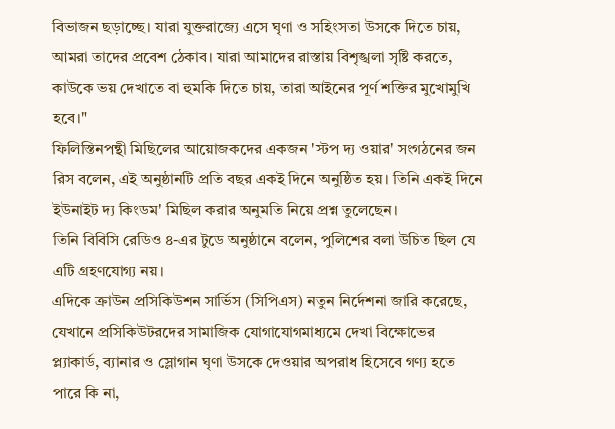বিভাজন ছড়াচ্ছে। যারা যুক্তরাজ্যে এসে ঘৃণা ও সহিংসতা উসকে দিতে চায়, আমরা তাদের প্রবেশ ঠেকাব। যারা আমাদের রাস্তায় বিশৃঙ্খলা সৃষ্টি করতে, কাউকে ভয় দেখাতে বা হুমকি দিতে চায়, তারা আইনের পূর্ণ শক্তির মুখোমুখি হবে।"
ফিলিস্তিনপন্থী মিছিলের আয়োজকদের একজন 'স্টপ দ্য ওয়ার' সংগঠনের জন রিস বলেন, এই অনুষ্ঠানটি প্রতি বছর একই দিনে অনুষ্ঠিত হয়। তিনি একই দিনে ইউনাইট দ্য কিংডম' মিছিল করার অনুমতি নিয়ে প্রশ্ন তুলেছেন।
তিনি বিবিসি রেডিও ৪-এর টুডে অনুষ্ঠানে বলেন, পুলিশের বলা উচিত ছিল যে এটি গ্রহণযোগ্য নয়।
এদিকে ক্রাউন প্রসিকিউশন সার্ভিস (সিপিএস) নতুন নির্দেশনা জারি করেছে, যেখানে প্রসিকিউটরদের সামাজিক যোগাযোগমাধ্যমে দেখা বিক্ষোভের প্ল্যাকার্ড, ব্যানার ও স্লোগান ঘৃণা উসকে দেওয়ার অপরাধ হিসেবে গণ্য হতে পারে কি না,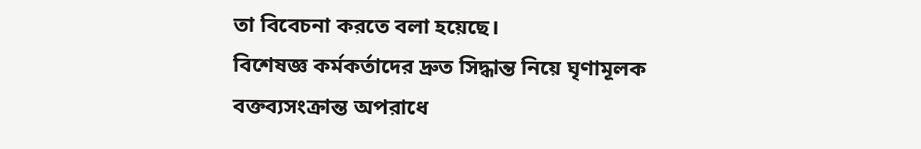তা বিবেচনা করতে বলা হয়েছে।
বিশেষজ্ঞ কর্মকর্তাদের দ্রুত সিদ্ধান্ত নিয়ে ঘৃণামূলক বক্তব্যসংক্রান্ত অপরাধে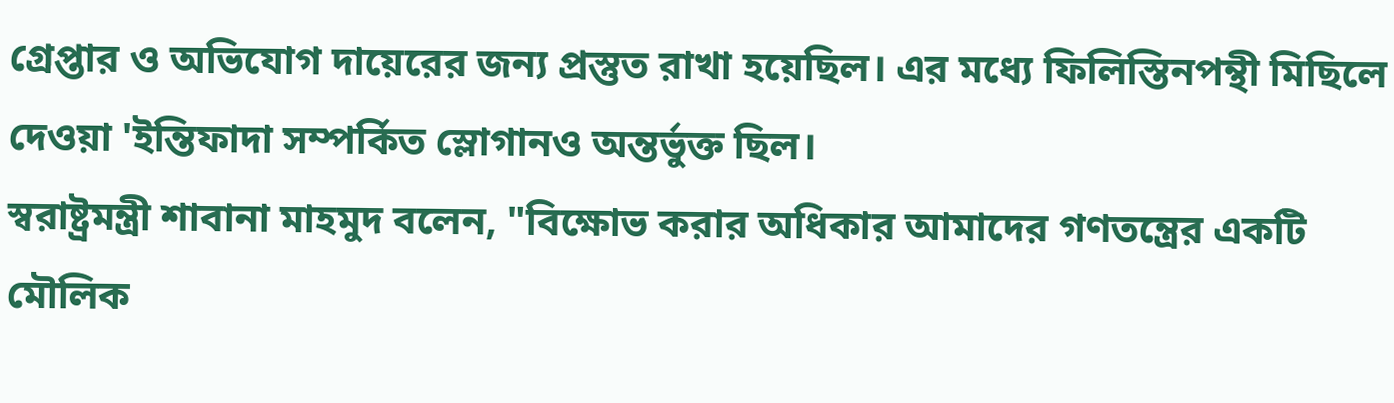গ্রেপ্তার ও অভিযোগ দায়েরের জন্য প্রস্তুত রাখা হয়েছিল। এর মধ্যে ফিলিস্তিনপন্থী মিছিলে দেওয়া 'ইন্তিফাদা সম্পর্কিত স্লোগানও অন্তর্ভুক্ত ছিল।
স্বরাষ্ট্রমন্ত্রী শাবানা মাহমুদ বলেন, "বিক্ষোভ করার অধিকার আমাদের গণতন্ত্রের একটি মৌলিক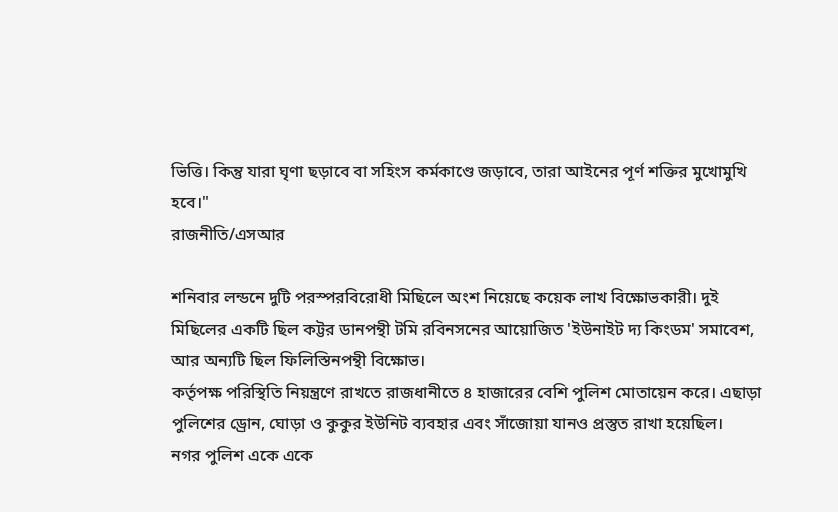ভিত্তি। কিন্তু যারা ঘৃণা ছড়াবে বা সহিংস কর্মকাণ্ডে জড়াবে, তারা আইনের পূর্ণ শক্তির মুখোমুখি হবে।"
রাজনীতি/এসআর

শনিবার লন্ডনে দুটি পরস্পরবিরোধী মিছিলে অংশ নিয়েছে কয়েক লাখ বিক্ষোভকারী। দুই মিছিলের একটি ছিল কট্টর ডানপন্থী টমি রবিনসনের আয়োজিত 'ইউনাইট দ্য কিংডম' সমাবেশ, আর অন্যটি ছিল ফিলিস্তিনপন্থী বিক্ষোভ।
কর্তৃপক্ষ পরিস্থিতি নিয়ন্ত্রণে রাখতে রাজধানীতে ৪ হাজারের বেশি পুলিশ মোতায়েন করে। এছাড়া পুলিশের ড্রোন, ঘোড়া ও কুকুর ইউনিট ব্যবহার এবং সাঁজোয়া যানও প্রস্তুত রাখা হয়েছিল।
নগর পুলিশ একে একে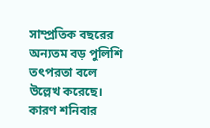সাম্প্রতিক বছরের অন্যতম বড় পুলিশি তৎপরতা বলে উল্লেখ করেছে। কারণ শনিবার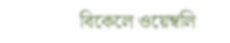বিকেলে ওয়েম্বলি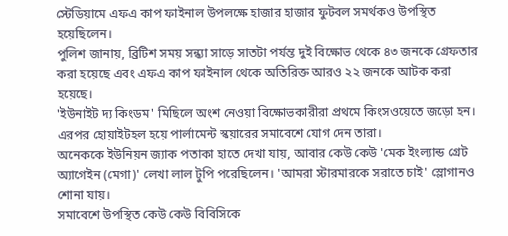স্টেডিয়ামে এফএ কাপ ফাইনাল উপলক্ষে হাজার হাজার ফুটবল সমর্থকও উপস্থিত হয়েছিলেন।
পুলিশ জানায়, ব্রিটিশ সময় সন্ধ্যা সাড়ে সাতটা পর্যন্ত দুই বিক্ষোভ থেকে ৪৩ জনকে গ্রেফতার করা হয়েছে এবং এফএ কাপ ফাইনাল থেকে অতিরিক্ত আরও ২২ জনকে আটক করা হয়েছে।
'ইউনাইট দ্য কিংডম' মিছিলে অংশ নেওয়া বিক্ষোভকারীরা প্রথমে কিংসওয়েতে জড়ো হন। এরপর হোয়াইটহল হয়ে পার্লামেন্ট স্কয়ারের সমাবেশে যোগ দেন তারা।
অনেককে ইউনিয়ন জ্যাক পতাকা হাতে দেখা যায়, আবার কেউ কেউ 'মেক ইংল্যান্ড গ্রেট অ্যাগেইন (মেগা)' লেখা লাল টুপি পরেছিলেন। 'আমরা স্টারমারকে সরাতে চাই' স্লোগানও শোনা যায়।
সমাবেশে উপস্থিত কেউ কেউ বিবিসিকে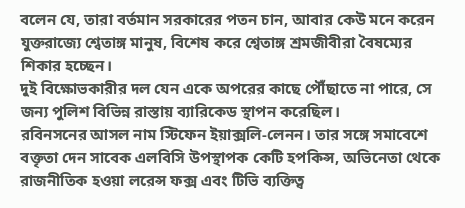বলেন যে, তারা বর্তমান সরকারের পতন চান, আবার কেউ মনে করেন যুক্তরাজ্যে শ্বেতাঙ্গ মানুষ, বিশেষ করে শ্বেতাঙ্গ শ্রমজীবীরা বৈষম্যের শিকার হচ্ছেন।
দুই বিক্ষোভকারীর দল যেন একে অপরের কাছে পৌঁছাতে না পারে, সে জন্য পুলিশ বিভিন্ন রাস্তায় ব্যারিকেড স্থাপন করেছিল।
রবিনসনের আসল নাম স্টিফেন ইয়াক্সলি-লেনন। তার সঙ্গে সমাবেশে বক্তৃতা দেন সাবেক এলবিসি উপস্থাপক কেটি হপকিন্স, অভিনেতা থেকে রাজনীতিক হওয়া লরেন্স ফক্স এবং টিভি ব্যক্তিত্ব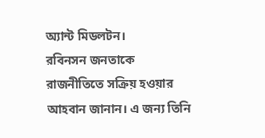অ্যান্ট মিডলটন।
রবিনসন জনতাকে রাজনীতিতে সক্রিয় হওয়ার আহবান জানান। এ জন্য তিনি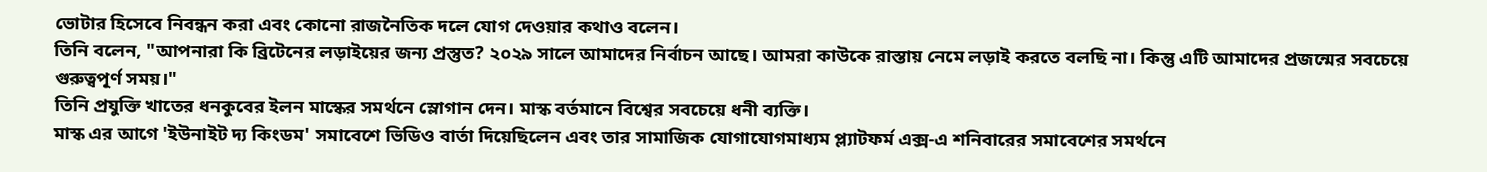ভোটার হিসেবে নিবন্ধন করা এবং কোনো রাজনৈতিক দলে যোগ দেওয়ার কথাও বলেন।
তিনি বলেন, "আপনারা কি ব্রিটেনের লড়াইয়ের জন্য প্রস্তুত? ২০২৯ সালে আমাদের নির্বাচন আছে। আমরা কাউকে রাস্তায় নেমে লড়াই করতে বলছি না। কিন্তু এটি আমাদের প্রজন্মের সবচেয়ে গুরুত্বপূর্ণ সময়।"
তিনি প্রযুক্তি খাতের ধনকুবের ইলন মাস্কের সমর্থনে স্লোগান দেন। মাস্ক বর্তমানে বিশ্বের সবচেয়ে ধনী ব্যক্তি।
মাস্ক এর আগে 'ইউনাইট দ্য কিংডম' সমাবেশে ভিডিও বার্তা দিয়েছিলেন এবং তার সামাজিক যোগাযোগমাধ্যম প্ল্যাটফর্ম এক্স-এ শনিবারের সমাবেশের সমর্থনে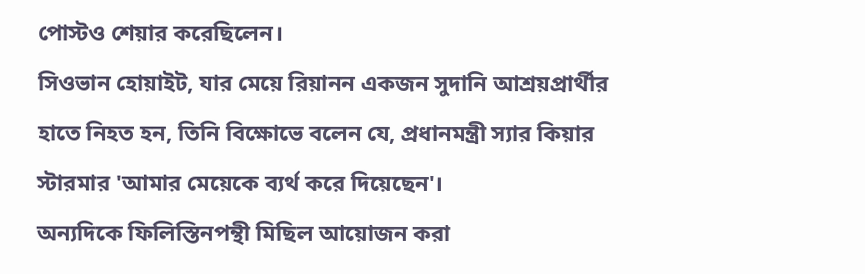পোস্টও শেয়ার করেছিলেন।
সিওভান হোয়াইট, যার মেয়ে রিয়ানন একজন সুদানি আশ্রয়প্রার্থীর হাতে নিহত হন, তিনি বিক্ষোভে বলেন যে, প্রধানমন্ত্রী স্যার কিয়ার স্টারমার 'আমার মেয়েকে ব্যর্থ করে দিয়েছেন'।
অন্যদিকে ফিলিস্তিনপন্থী মিছিল আয়োজন করা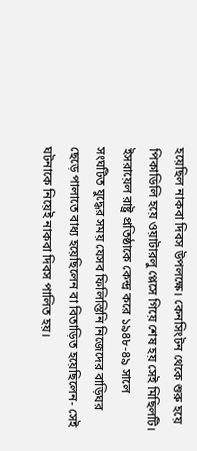হয়েছিল নাকবা দিবস উপলক্ষে। কেনসিংটন থেকে শুরু হয়ে পিকাডিলি হয়ে ওয়াটারলু প্লেসে গিয়ে শেষ হয় সেই মিছিলটি।
ইসরায়েল রাষ্ট্র প্রতিষ্ঠাকে কেন্দ্র করে ১৯৪৮-৪৯ সালে সংঘটিত যুদ্ধের সময় যেসব ফিলিস্তিনি নিজেদের বাড়িঘর ছেড়ে পালাতে বাধ্য হয়েছিলেন বা বিতাড়িত হয়েছিলেন- সেই ঘটনাকে নিয়েই নাকবা দিবস পালিত হয়।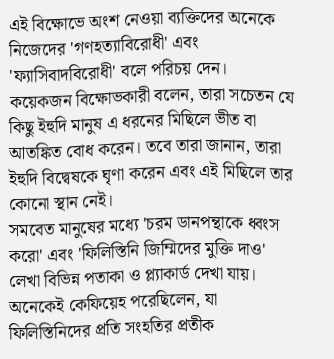এই বিক্ষোভে অংশ নেওয়া ব্যক্তিদের অনেকে নিজেদের 'গণহত্যাবিরোধী' এবং 'ফ্যাসিবাদবিরোধী' বলে পরিচয় দেন।
কয়েকজন বিক্ষোভকারী বলেন, তারা সচেতন যে কিছু ইহুদি মানুষ এ ধরনের মিছিলে ভীত বা আতঙ্কিত বোধ করেন। তবে তারা জানান, তারা ইহুদি বিদ্বেষকে ঘৃণা করেন এবং এই মিছিলে তার কোনো স্থান নেই।
সমবেত মানুষের মধ্যে 'চরম ডানপন্থাকে ধ্বংস করো' এবং 'ফিলিস্তিনি জিম্মিদের মুক্তি দাও' লেখা বিভিন্ন পতাকা ও প্ল্যাকার্ড দেখা যায়। অনেকেই কেফিয়েহ পরেছিলেন, যা ফিলিস্তিনিদের প্রতি সংহতির প্রতীক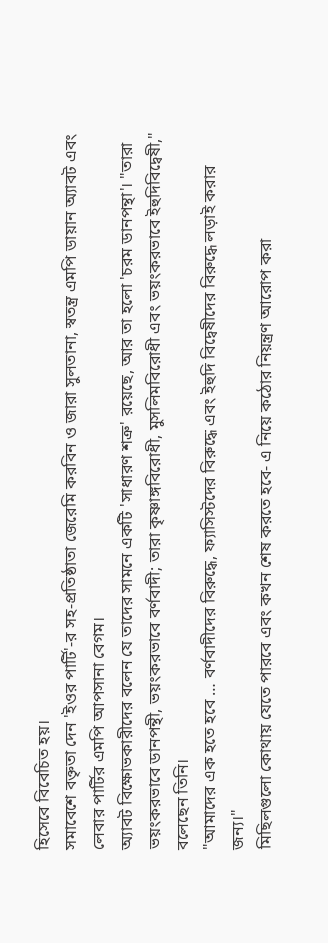হিসেবে বিবেচিত হয়।
সমাবেশে বক্তৃতা দেন 'ইওর পার্টি'-র সহ-প্রতিষ্ঠাতা জেরেমি করবিন ও জারা সুলতানা, স্বতন্ত্র এমপি ডায়ান অ্যাবট এবং লেবার পার্টির এমপি আপসানা বেগম।
অ্যাবট বিক্ষোভকারীদের বলেন যে তাদের সামনে একটি 'সাধারণ শত্রু' রয়েছে, আর তা হলো 'চরম ডানপন্থা'। "তারা ভয়ংকরভাবে ডানপন্থী, ভয়ংকরভাবে বর্ণবাদী; তারা কৃষ্ণাঙ্গবিরোধী, মুসলিমবিরোধী এবং ভয়ংকরভাবে ইহুদিবিদ্বেষী," বলেছেন তিনি।
"আমাদের এক হতে হবে … বর্ণবাদীদের বিরুদ্ধে, ফ্যাসিস্টদের বিরুদ্ধে এবং ইহুদি বিদ্বেষীদের বিরুদ্ধে লড়াই করার জন্য।"
মিছিলগুলো কোথায় যেতে পারবে এবং কখন শেষ করতে হবে- এ নিয়ে কঠোর নিয়ন্ত্রণ আরোপ করা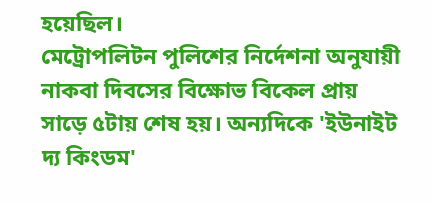হয়েছিল।
মেট্রোপলিটন পুলিশের নির্দেশনা অনুযায়ী নাকবা দিবসের বিক্ষোভ বিকেল প্রায় সাড়ে ৫টায় শেষ হয়। অন্যদিকে 'ইউনাইট দ্য কিংডম'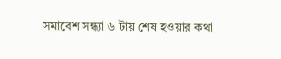সমাবেশ সন্ধ্যা ৬ টায় শেষ হওয়ার কথা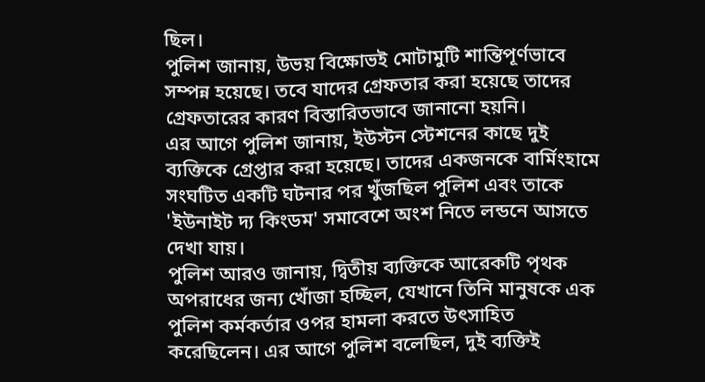ছিল।
পুলিশ জানায়, উভয় বিক্ষোভই মোটামুটি শান্তিপূর্ণভাবে সম্পন্ন হয়েছে। তবে যাদের গ্রেফতার করা হয়েছে তাদের গ্রেফতারের কারণ বিস্তারিতভাবে জানানো হয়নি।
এর আগে পুলিশ জানায়, ইউস্টন স্টেশনের কাছে দুই ব্যক্তিকে গ্রেপ্তার করা হয়েছে। তাদের একজনকে বার্মিংহামে সংঘটিত একটি ঘটনার পর খুঁজছিল পুলিশ এবং তাকে 'ইউনাইট দ্য কিংডম' সমাবেশে অংশ নিতে লন্ডনে আসতে দেখা যায়।
পুলিশ আরও জানায়, দ্বিতীয় ব্যক্তিকে আরেকটি পৃথক অপরাধের জন্য খোঁজা হচ্ছিল, যেখানে তিনি মানুষকে এক পুলিশ কর্মকর্তার ওপর হামলা করতে উৎসাহিত করেছিলেন। এর আগে পুলিশ বলেছিল, দুই ব্যক্তিই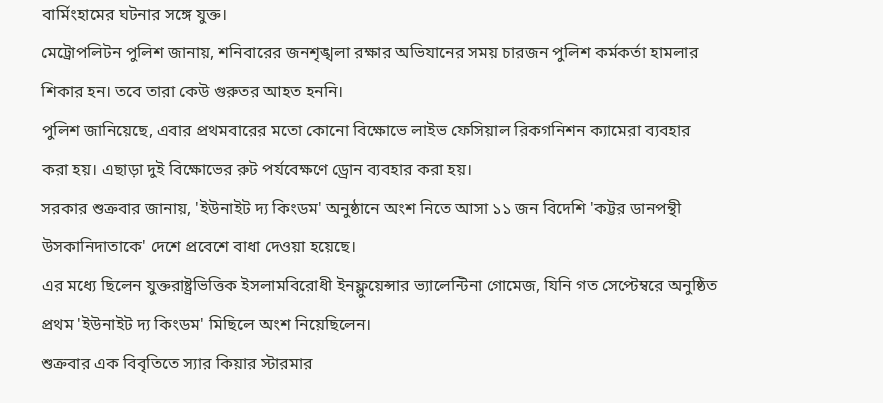বার্মিংহামের ঘটনার সঙ্গে যুক্ত।
মেট্রোপলিটন পুলিশ জানায়, শনিবারের জনশৃঙ্খলা রক্ষার অভিযানের সময় চারজন পুলিশ কর্মকর্তা হামলার শিকার হন। তবে তারা কেউ গুরুতর আহত হননি।
পুলিশ জানিয়েছে, এবার প্রথমবারের মতো কোনো বিক্ষোভে লাইভ ফেসিয়াল রিকগনিশন ক্যামেরা ব্যবহার করা হয়। এছাড়া দুই বিক্ষোভের রুট পর্যবেক্ষণে ড্রোন ব্যবহার করা হয়।
সরকার শুক্রবার জানায়, 'ইউনাইট দ্য কিংডম' অনুষ্ঠানে অংশ নিতে আসা ১১ জন বিদেশি 'কট্টর ডানপন্থী উসকানিদাতাকে' দেশে প্রবেশে বাধা দেওয়া হয়েছে।
এর মধ্যে ছিলেন যুক্তরাষ্ট্রভিত্তিক ইসলামবিরোধী ইনফ্লুয়েন্সার ভ্যালেন্টিনা গোমেজ, যিনি গত সেপ্টেম্বরে অনুষ্ঠিত প্রথম 'ইউনাইট দ্য কিংডম' মিছিলে অংশ নিয়েছিলেন।
শুক্রবার এক বিবৃতিতে স্যার কিয়ার স্টারমার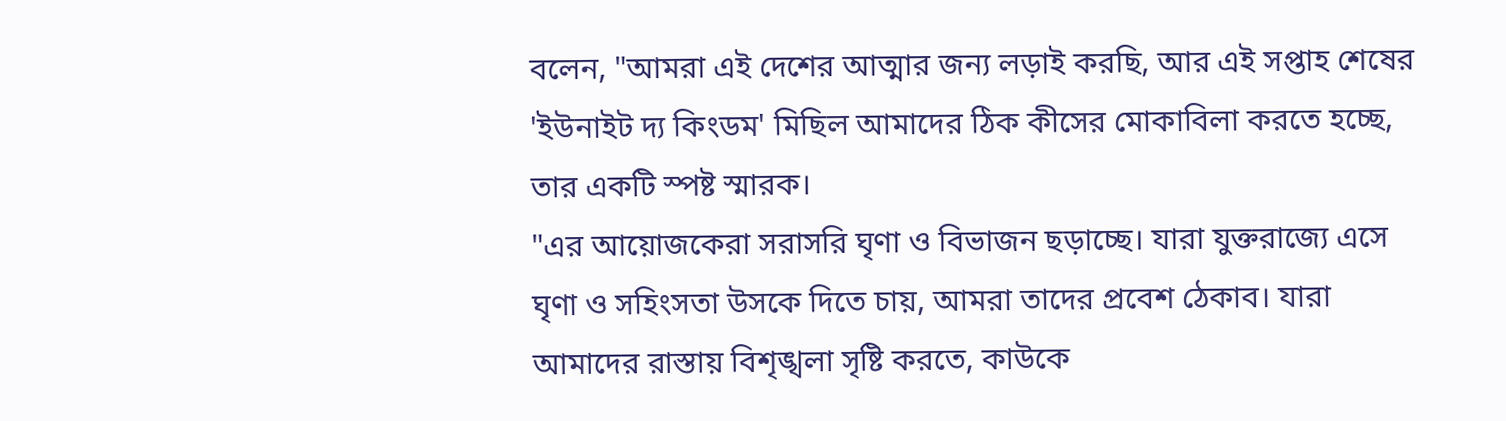বলেন, "আমরা এই দেশের আত্মার জন্য লড়াই করছি, আর এই সপ্তাহ শেষের 'ইউনাইট দ্য কিংডম' মিছিল আমাদের ঠিক কীসের মোকাবিলা করতে হচ্ছে, তার একটি স্পষ্ট স্মারক।
"এর আয়োজকেরা সরাসরি ঘৃণা ও বিভাজন ছড়াচ্ছে। যারা যুক্তরাজ্যে এসে ঘৃণা ও সহিংসতা উসকে দিতে চায়, আমরা তাদের প্রবেশ ঠেকাব। যারা আমাদের রাস্তায় বিশৃঙ্খলা সৃষ্টি করতে, কাউকে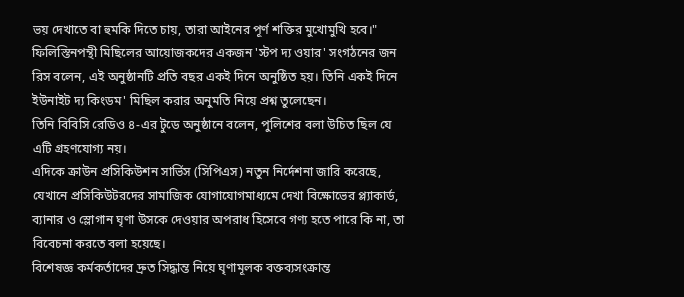ভয় দেখাতে বা হুমকি দিতে চায়, তারা আইনের পূর্ণ শক্তির মুখোমুখি হবে।"
ফিলিস্তিনপন্থী মিছিলের আয়োজকদের একজন 'স্টপ দ্য ওয়ার' সংগঠনের জন রিস বলেন, এই অনুষ্ঠানটি প্রতি বছর একই দিনে অনুষ্ঠিত হয়। তিনি একই দিনে ইউনাইট দ্য কিংডম' মিছিল করার অনুমতি নিয়ে প্রশ্ন তুলেছেন।
তিনি বিবিসি রেডিও ৪-এর টুডে অনুষ্ঠানে বলেন, পুলিশের বলা উচিত ছিল যে এটি গ্রহণযোগ্য নয়।
এদিকে ক্রাউন প্রসিকিউশন সার্ভিস (সিপিএস) নতুন নির্দেশনা জারি করেছে, যেখানে প্রসিকিউটরদের সামাজিক যোগাযোগমাধ্যমে দেখা বিক্ষোভের প্ল্যাকার্ড, ব্যানার ও স্লোগান ঘৃণা উসকে দেওয়ার অপরাধ হিসেবে গণ্য হতে পারে কি না, তা বিবেচনা করতে বলা হয়েছে।
বিশেষজ্ঞ কর্মকর্তাদের দ্রুত সিদ্ধান্ত নিয়ে ঘৃণামূলক বক্তব্যসংক্রান্ত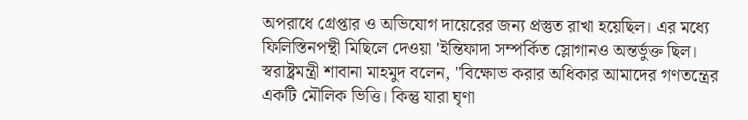অপরাধে গ্রেপ্তার ও অভিযোগ দায়েরের জন্য প্রস্তুত রাখা হয়েছিল। এর মধ্যে ফিলিস্তিনপন্থী মিছিলে দেওয়া 'ইন্তিফাদা সম্পর্কিত স্লোগানও অন্তর্ভুক্ত ছিল।
স্বরাষ্ট্রমন্ত্রী শাবানা মাহমুদ বলেন, "বিক্ষোভ করার অধিকার আমাদের গণতন্ত্রের একটি মৌলিক ভিত্তি। কিন্তু যারা ঘৃণা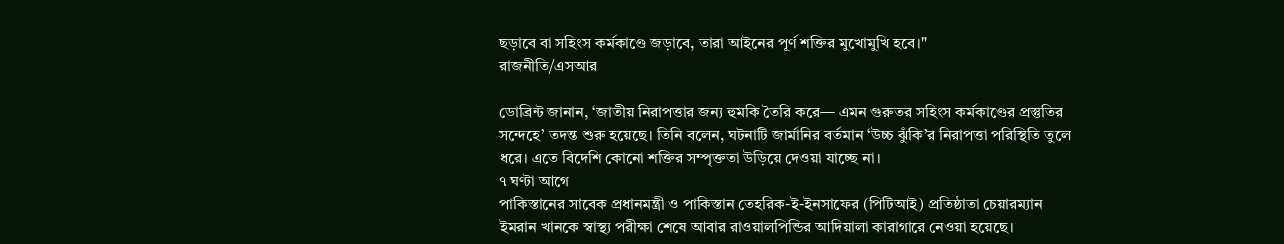ছড়াবে বা সহিংস কর্মকাণ্ডে জড়াবে, তারা আইনের পূর্ণ শক্তির মুখোমুখি হবে।"
রাজনীতি/এসআর

ডোব্রিন্ট জানান, ‘জাতীয় নিরাপত্তার জন্য হুমকি তৈরি করে— এমন গুরুতর সহিংস কর্মকাণ্ডের প্রস্তুতির সন্দেহে’ তদন্ত শুরু হয়েছে। তিনি বলেন, ঘটনাটি জার্মানির বর্তমান ‘উচ্চ ঝুঁকি’র নিরাপত্তা পরিস্থিতি তুলে ধরে। এতে বিদেশি কোনো শক্তির সম্পৃক্ততা উড়িয়ে দেওয়া যাচ্ছে না।
৭ ঘণ্টা আগে
পাকিস্তানের সাবেক প্রধানমন্ত্রী ও পাকিস্তান তেহরিক-ই-ইনসাফের (পিটিআই) প্রতিষ্ঠাতা চেয়ারম্যান ইমরান খানকে স্বাস্থ্য পরীক্ষা শেষে আবার রাওয়ালপিন্ডির আদিয়ালা কারাগারে নেওয়া হয়েছে।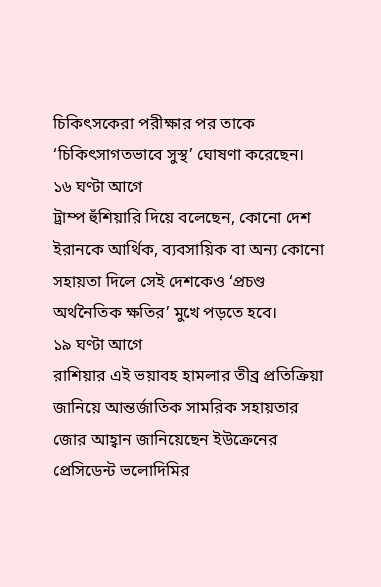চিকিৎসকেরা পরীক্ষার পর তাকে ‘চিকিৎসাগতভাবে সুস্থ’ ঘোষণা করেছেন।
১৬ ঘণ্টা আগে
ট্রাম্প হুঁশিয়ারি দিয়ে বলেছেন, কোনো দেশ ইরানকে আর্থিক, ব্যবসায়িক বা অন্য কোনো সহায়তা দিলে সেই দেশকেও ‘প্রচণ্ড অর্থনৈতিক ক্ষতির’ মুখে পড়তে হবে।
১৯ ঘণ্টা আগে
রাশিয়ার এই ভয়াবহ হামলার তীব্র প্রতিক্রিয়া জানিয়ে আন্তর্জাতিক সামরিক সহায়তার জোর আহ্বান জানিয়েছেন ইউক্রেনের প্রেসিডেন্ট ভলোদিমির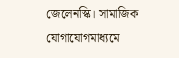জেলেনস্কি। সামাজিক যোগাযোগমাধ্যমে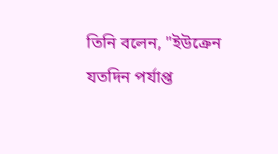তিনি বলেন, "ইউক্রেন যতদিন পর্যাপ্ত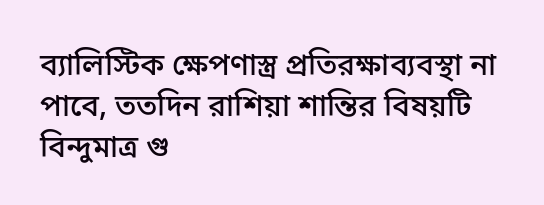ব্যালিস্টিক ক্ষেপণাস্ত্র প্রতিরক্ষাব্যবস্থা না পাবে, ততদিন রাশিয়া শান্তির বিষয়টি বিন্দুমাত্র গু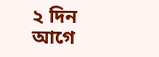২ দিন আগে